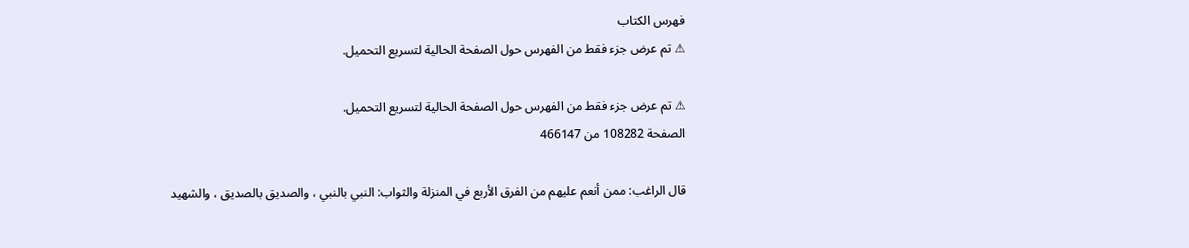فهرس الكتاب
⚠ تم عرض جزء فقط من الفهرس حول الصفحة الحالية لتسريع التحميل.

⚠ تم عرض جزء فقط من الفهرس حول الصفحة الحالية لتسريع التحميل.
الصفحة 108282 من 466147

قال الراغب: ممن أنعم عليهم من الفرق الأربع في المنزلة والثواب: النبي بالنبي ، والصديق بالصديق ، والشهيد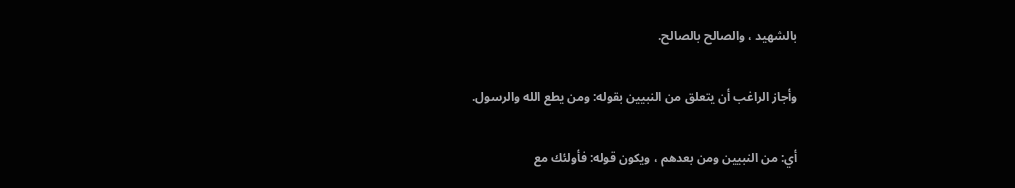بالشهيد ، والصالح بالصالح.

وأجاز الراغب أن يتعلق من النبيين بقوله: ومن يطع الله والرسول.

أي: من النبيين ومن بعدهم ، ويكون قوله: فأولئك مع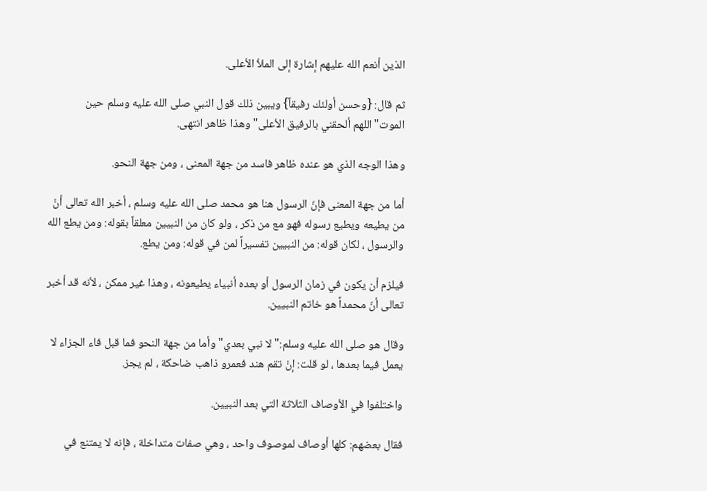الذين أنعم الله عليهم إشارة إلى الملأ الأعلى.

ثم قال: {وحسن أولئك رفيقاً} ويبين ذلك قول النبي صلى الله عليه وسلم حين الموت"اللهم ألحقني بالرفيق الأعلى"وهذا ظاهر انتهى.

وهذا الوجه الذي هو عنده ظاهر فاسد من جهة المعنى ، ومن جهة النحو.

أما من جهة المعنى فإنّ الرسول هنا هو محمد صلى الله عليه وسلم ، أخبر الله تعالى أنْ من يطيعه ويطيع رسوله فهو مع من ذكر ، ولو كان من النبيين معلقاً بقوله: ومن يطع الله والرسول ، لكان قوله: من النبيين تفسيراً لمن في قوله: ومن يطع.

فيلزم أن يكون في زمان الرسول أو بعده أنبياء يطيعونه ، وهذا غير ممكن ، لأنه قد أخبر تعالى أنّ محمداً هو خاتم النبيين.

وقال هو صلى الله عليه وسلم:"لا نبي بعدي"وأما من جهة النحو فما قبل فاء الجزاء لا يعمل فيما بعدها ، لو قلت: إنْ تقم هند فعمرو ذاهب ضاحكة ، لم يجز.

واختلفوا في الأوصاف الثلاثة التي بعد النبيين.

فقال بعضهم: كلها أوصاف لموصوف واحد ، وهي صفات متداخلة ، فإنه لا يمتنع في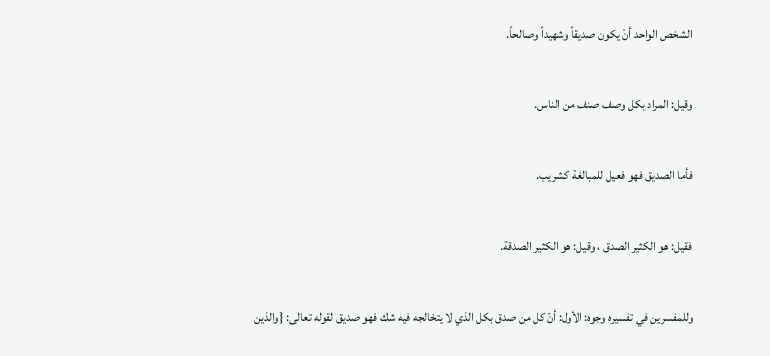الشخص الواحد أنْ يكون صديقاً وشهيداً وصالحاً.

وقيل: المراد بكل وصف صنف من الناس.

فأما الصديق فهو فعيل للمبالغة كشريب.

فقيل: هو الكثير الصدق ، وقيل: هو الكثير الصدقة.

وللمفسرين في تفسيره وجوه: الأول: أنّ كل من صدق بكل الذي لا يتخالجه فيه شك فهو صديق لقوله تعالى: {والذين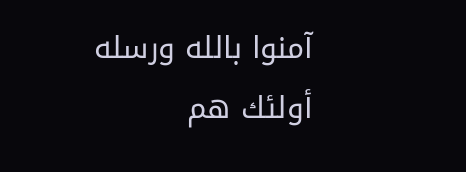آمنوا بالله ورسله أولئك هم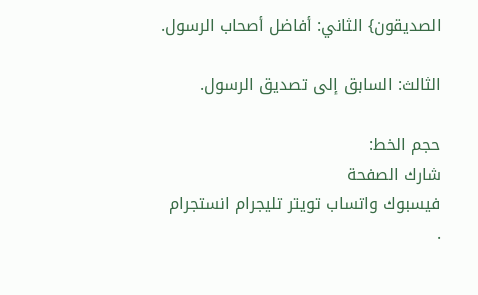الصديقون} الثاني: أفاضل أصحاب الرسول.

الثالث: السابق إلى تصديق الرسول.

حجم الخط:
شارك الصفحة
فيسبوك واتساب تويتر تليجرام انستجرام
.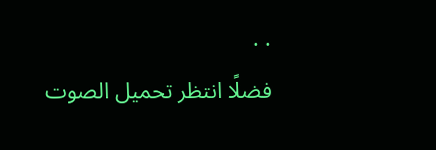. .
فضلًا انتظر تحميل الصوت